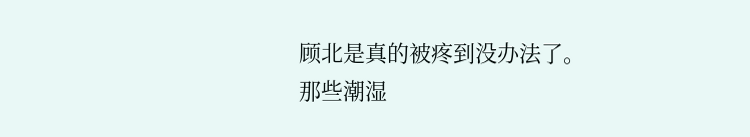顾北是真的被疼到没办法了。
那些潮湿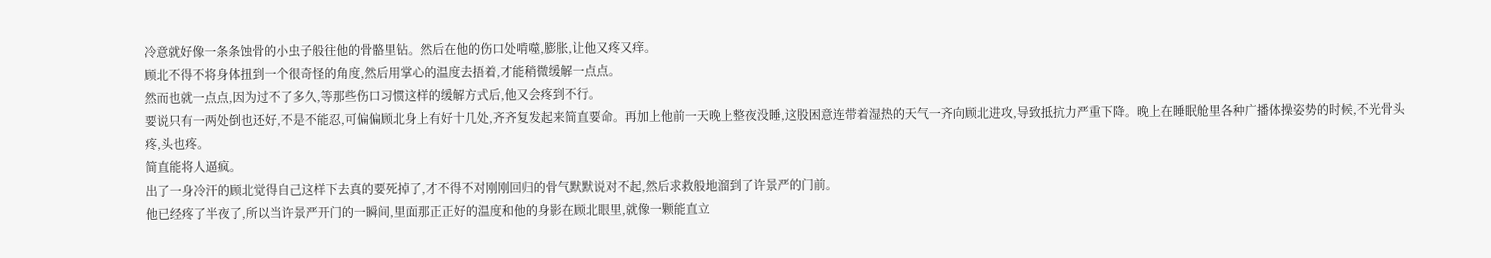冷意就好像一条条蚀骨的小虫子般往他的骨骼里钻。然后在他的伤口处啃噬,膨胀,让他又疼又痒。
顾北不得不将身体扭到一个很奇怪的角度,然后用掌心的温度去捂着,才能稍微缓解一点点。
然而也就一点点,因为过不了多久,等那些伤口习惯这样的缓解方式后,他又会疼到不行。
要说只有一两处倒也还好,不是不能忍,可偏偏顾北身上有好十几处,齐齐复发起来简直要命。再加上他前一天晚上整夜没睡,这股困意连带着湿热的天气一齐向顾北进攻,导致抵抗力严重下降。晚上在睡眠舱里各种广播体操姿势的时候,不光骨头疼,头也疼。
简直能将人逼疯。
出了一身冷汗的顾北觉得自己这样下去真的要死掉了,才不得不对刚刚回归的骨气默默说对不起,然后求救般地溜到了许景严的门前。
他已经疼了半夜了,所以当许景严开门的一瞬间,里面那正正好的温度和他的身影在顾北眼里,就像一颗能直立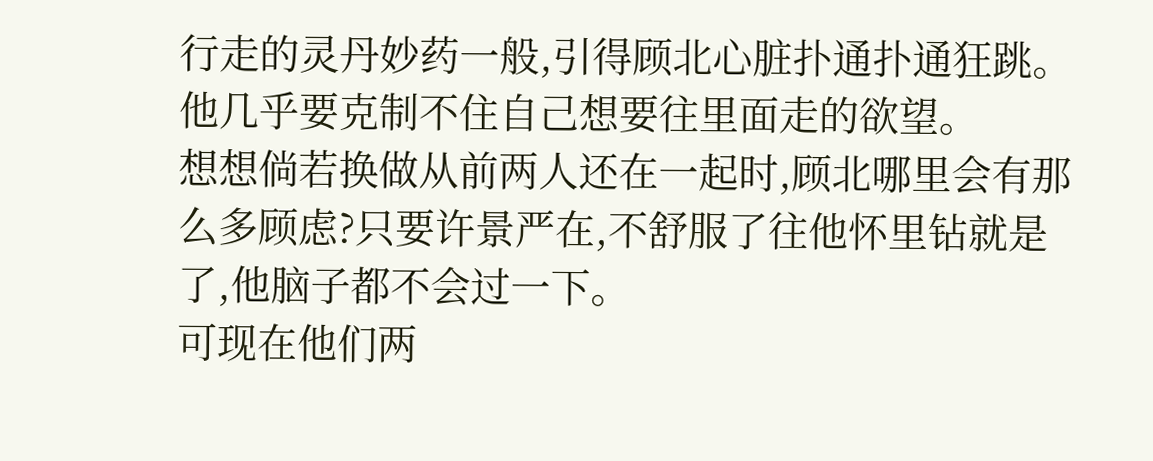行走的灵丹妙药一般,引得顾北心脏扑通扑通狂跳。
他几乎要克制不住自己想要往里面走的欲望。
想想倘若换做从前两人还在一起时,顾北哪里会有那么多顾虑?只要许景严在,不舒服了往他怀里钻就是了,他脑子都不会过一下。
可现在他们两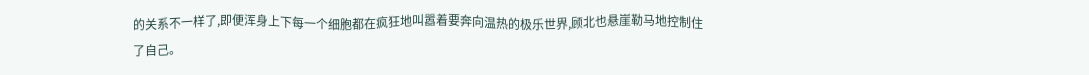的关系不一样了,即便浑身上下每一个细胞都在疯狂地叫嚣着要奔向温热的极乐世界,顾北也悬崖勒马地控制住了自己。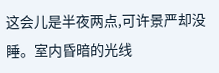这会儿是半夜两点,可许景严却没睡。室内昏暗的光线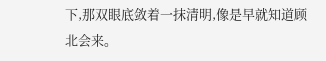下,那双眼底敛着一抹清明,像是早就知道顾北会来。